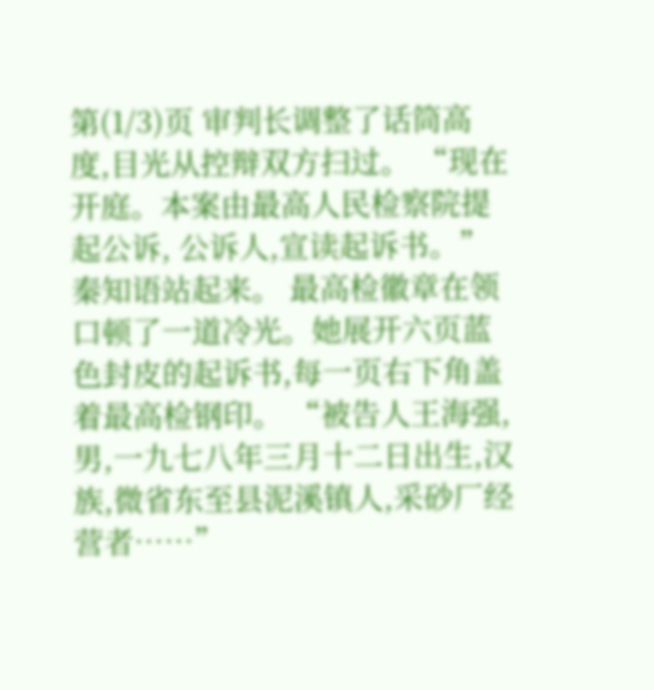第(1/3)页 审判长调整了话筒高度,目光从控辩双方扫过。 “现在开庭。本案由最高人民检察院提起公诉, 公诉人,宣读起诉书。” 秦知语站起来。 最高检徽章在领口顿了一道冷光。她展开六页蓝色封皮的起诉书,每一页右下角盖着最高检钢印。 “被告人王海强,男,一九七八年三月十二日出生,汉族,微省东至县泥溪镇人,采砂厂经营者……”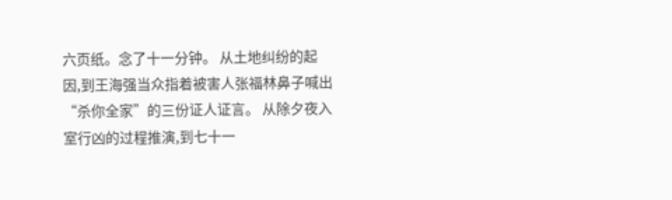六页纸。念了十一分钟。 从土地纠纷的起因,到王海强当众指着被害人张福林鼻子喊出“杀你全家”的三份证人证言。 从除夕夜入室行凶的过程推演,到七十一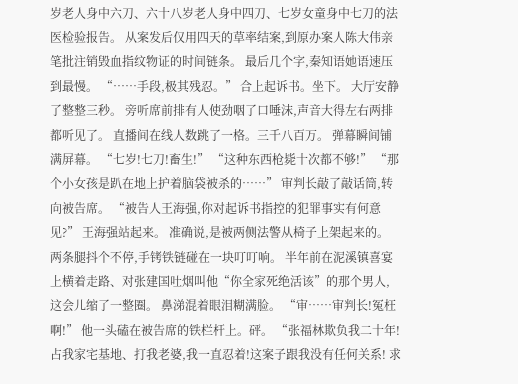岁老人身中六刀、六十八岁老人身中四刀、七岁女童身中七刀的法医检验报告。 从案发后仅用四天的草率结案,到原办案人陈大伟亲笔批注销毁血指纹物证的时间链条。 最后几个字,秦知语她语速压到最慢。 “……手段,极其残忍。” 合上起诉书。坐下。 大厅安静了整整三秒。 旁听席前排有人使劲咽了口唾沫,声音大得左右两排都听见了。 直播间在线人数跳了一格。三千八百万。 弹幕瞬间铺满屏幕。 “七岁!七刀!畜生!” “这种东西枪毙十次都不够!” “那个小女孩是趴在地上护着脑袋被杀的……” 审判长敲了敲话筒,转向被告席。 “被告人王海强,你对起诉书指控的犯罪事实有何意见?” 王海强站起来。 准确说,是被两侧法警从椅子上架起来的。 两条腿抖个不停,手铐铁链碰在一块叮叮响。 半年前在泥溪镇喜宴上横着走路、对张建国吐烟叫他“你全家死绝活该”的那个男人, 这会儿缩了一整圈。 鼻涕混着眼泪糊满脸。 “审……审判长!冤枉啊!” 他一头磕在被告席的铁栏杆上。砰。 “张福林欺负我二十年!占我家宅基地、打我老婆,我一直忍着!这案子跟我没有任何关系! 求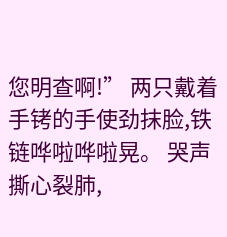您明查啊!” 两只戴着手铐的手使劲抹脸,铁链哗啦哗啦晃。 哭声撕心裂肺,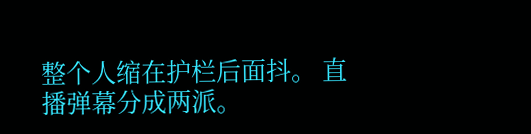整个人缩在护栏后面抖。 直播弹幕分成两派。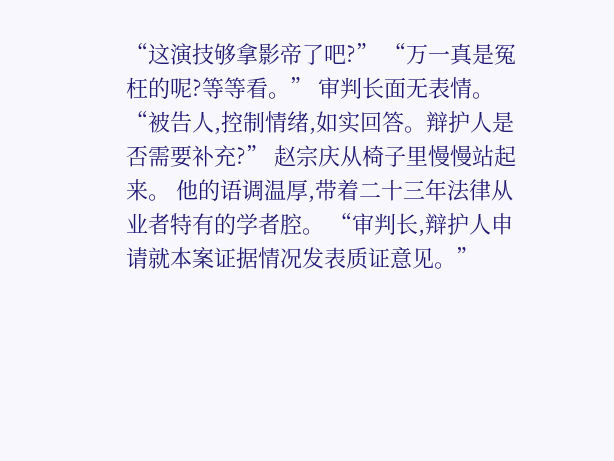“这演技够拿影帝了吧?” “万一真是冤枉的呢?等等看。” 审判长面无表情。 “被告人,控制情绪,如实回答。辩护人是否需要补充?” 赵宗庆从椅子里慢慢站起来。 他的语调温厚,带着二十三年法律从业者特有的学者腔。 “审判长,辩护人申请就本案证据情况发表质证意见。”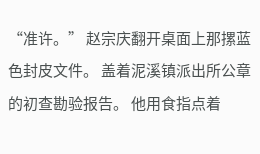“准许。” 赵宗庆翻开桌面上那摞蓝色封皮文件。 盖着泥溪镇派出所公章的初查勘验报告。 他用食指点着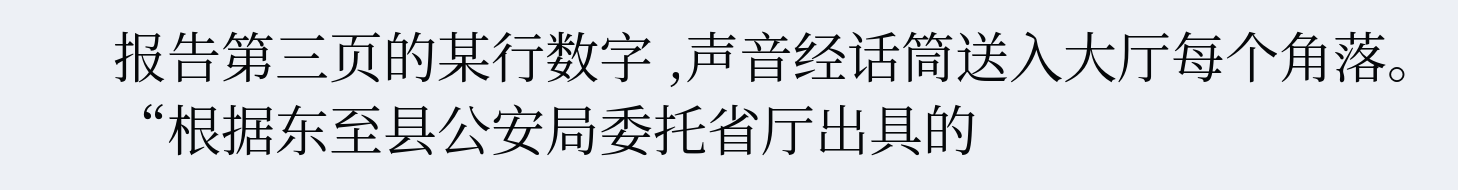报告第三页的某行数字 ,声音经话筒送入大厅每个角落。 “根据东至县公安局委托省厅出具的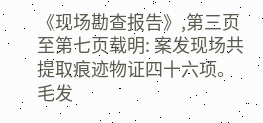《现场勘查报告》,第三页至第七页载明: 案发现场共提取痕迹物证四十六项。毛发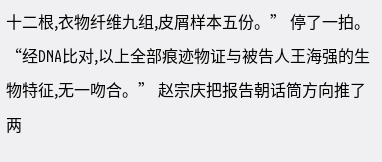十二根,衣物纤维九组,皮屑样本五份。” 停了一拍。 “经DNA比对,以上全部痕迹物证与被告人王海强的生物特征,无一吻合。” 赵宗庆把报告朝话筒方向推了两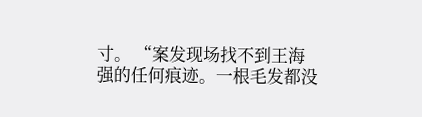寸。 “案发现场找不到王海强的任何痕迹。一根毛发都没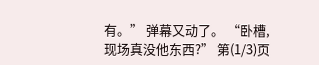有。” 弹幕又动了。 “卧槽,现场真没他东西?” 第(1/3)页